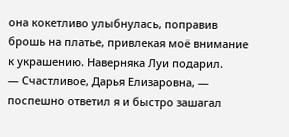она кокетливо улыбнулась, поправив брошь на платье, привлекая моё внимание к украшению. Наверняка Луи подарил.
— Счастливое, Дарья Елизаровна, — поспешно ответил я и быстро зашагал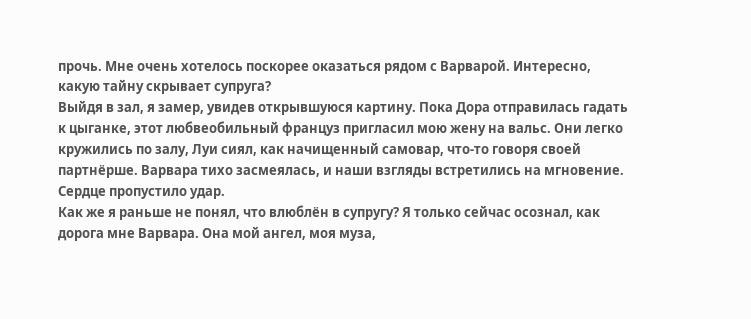прочь. Мне очень хотелось поскорее оказаться рядом с Варварой. Интересно, какую тайну скрывает супруга?
Выйдя в зал, я замер, увидев открывшуюся картину. Пока Дора отправилась гадать к цыганке, этот любвеобильный француз пригласил мою жену на вальс. Они легко кружились по залу, Луи сиял, как начищенный самовар, что-то говоря своей партнёрше. Варвара тихо засмеялась, и наши взгляды встретились на мгновение. Сердце пропустило удар.
Как же я раньше не понял, что влюблён в супругу? Я только сейчас осознал, как дорога мне Варвара. Она мой ангел, моя муза,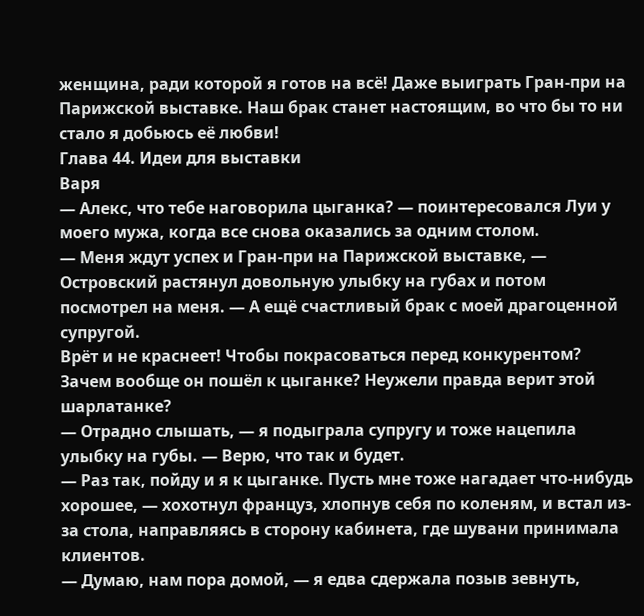женщина, ради которой я готов на всё! Даже выиграть Гран-при на Парижской выставке. Наш брак станет настоящим, во что бы то ни стало я добьюсь её любви!
Глава 44. Идеи для выставки
Варя
— Алекс, что тебе наговорила цыганка? — поинтересовался Луи у моего мужа, когда все снова оказались за одним столом.
— Меня ждут успех и Гран-при на Парижской выставке, — Островский растянул довольную улыбку на губах и потом посмотрел на меня. — А ещё счастливый брак с моей драгоценной супругой.
Врёт и не краснеет! Чтобы покрасоваться перед конкурентом? Зачем вообще он пошёл к цыганке? Неужели правда верит этой шарлатанке?
— Отрадно слышать, — я подыграла супругу и тоже нацепила улыбку на губы. — Верю, что так и будет.
— Раз так, пойду и я к цыганке. Пусть мне тоже нагадает что-нибудь хорошее, — хохотнул француз, хлопнув себя по коленям, и встал из-за стола, направляясь в сторону кабинета, где шувани принимала клиентов.
— Думаю, нам пора домой, — я едва сдержала позыв зевнуть,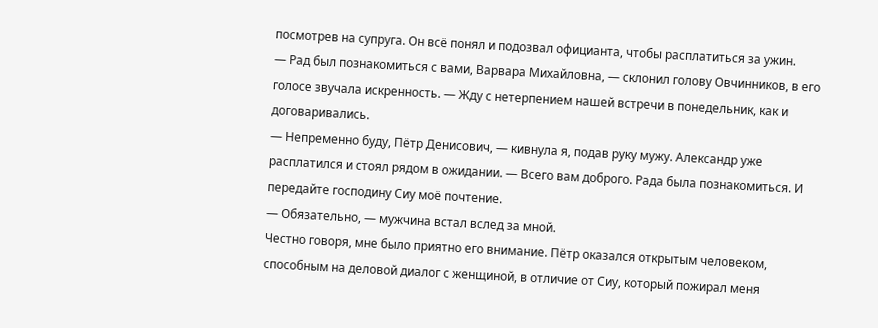посмотрев на супруга. Он всё понял и подозвал официанта, чтобы расплатиться за ужин.
— Рад был познакомиться с вами, Варвара Михайловна, — склонил голову Овчинников, в его голосе звучала искренность. — Жду с нетерпением нашей встречи в понедельник, как и договаривались.
— Непременно буду, Пётр Денисович, — кивнула я, подав руку мужу. Александр уже расплатился и стоял рядом в ожидании. — Всего вам доброго. Рада была познакомиться. И передайте господину Сиу моё почтение.
— Обязательно, — мужчина встал вслед за мной.
Честно говоря, мне было приятно его внимание. Пётр оказался открытым человеком, способным на деловой диалог с женщиной, в отличие от Сиу, который пожирал меня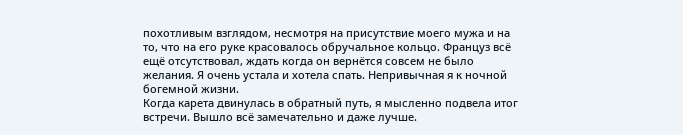похотливым взглядом, несмотря на присутствие моего мужа и на то, что на его руке красовалось обручальное кольцо. Француз всё ещё отсутствовал, ждать когда он вернётся совсем не было желания. Я очень устала и хотела спать. Непривычная я к ночной богемной жизни.
Когда карета двинулась в обратный путь, я мысленно подвела итог встречи. Вышло всё замечательно и даже лучше.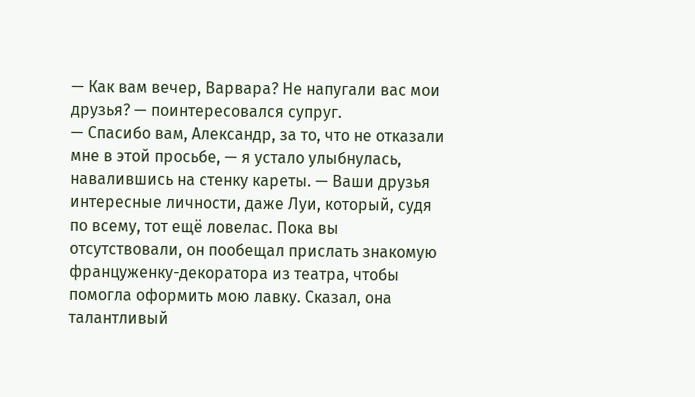— Как вам вечер, Варвара? Не напугали вас мои друзья? — поинтересовался супруг.
— Спасибо вам, Александр, за то, что не отказали мне в этой просьбе, — я устало улыбнулась, навалившись на стенку кареты. — Ваши друзья интересные личности, даже Луи, который, судя по всему, тот ещё ловелас. Пока вы отсутствовали, он пообещал прислать знакомую француженку-декоратора из театра, чтобы помогла оформить мою лавку. Сказал, она талантливый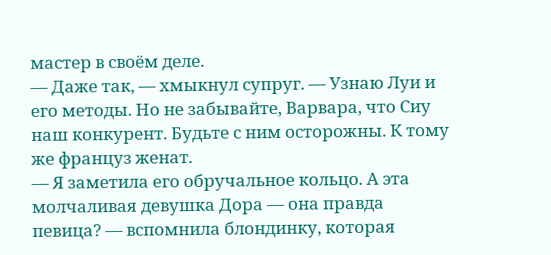мастер в своём деле.
— Даже так, — хмыкнул супруг. — Узнаю Луи и его методы. Но не забывайте, Варвара, что Сиу наш конкурент. Будьте с ним осторожны. К тому же француз женат.
— Я заметила его обручальное кольцо. А эта молчаливая девушка Дора — она правда певица? — вспомнила блондинку, которая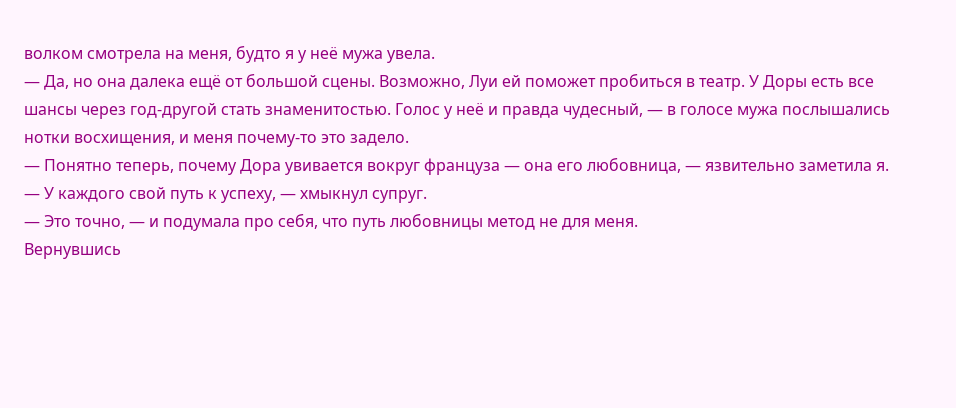волком смотрела на меня, будто я у неё мужа увела.
— Да, но она далека ещё от большой сцены. Возможно, Луи ей поможет пробиться в театр. У Доры есть все шансы через год-другой стать знаменитостью. Голос у неё и правда чудесный, — в голосе мужа послышались нотки восхищения, и меня почему-то это задело.
— Понятно теперь, почему Дора увивается вокруг француза — она его любовница, — язвительно заметила я.
— У каждого свой путь к успеху, — хмыкнул супруг.
— Это точно, — и подумала про себя, что путь любовницы метод не для меня.
Вернувшись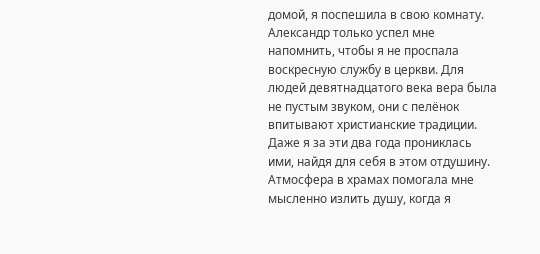домой, я поспешила в свою комнату. Александр только успел мне напомнить, чтобы я не проспала воскресную службу в церкви. Для людей девятнадцатого века вера была не пустым звуком, они с пелёнок впитывают христианские традиции. Даже я за эти два года прониклась ими, найдя для себя в этом отдушину. Атмосфера в храмах помогала мне мысленно излить душу, когда я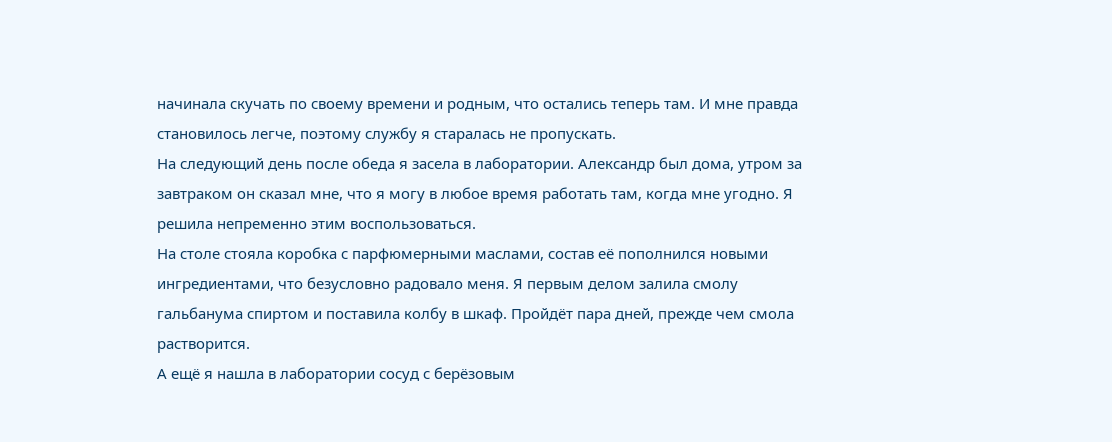начинала скучать по своему времени и родным, что остались теперь там. И мне правда становилось легче, поэтому службу я старалась не пропускать.
На следующий день после обеда я засела в лаборатории. Александр был дома, утром за завтраком он сказал мне, что я могу в любое время работать там, когда мне угодно. Я решила непременно этим воспользоваться.
На столе стояла коробка с парфюмерными маслами, состав её пополнился новыми ингредиентами, что безусловно радовало меня. Я первым делом залила смолу гальбанума спиртом и поставила колбу в шкаф. Пройдёт пара дней, прежде чем смола растворится.
А ещё я нашла в лаборатории сосуд с берёзовым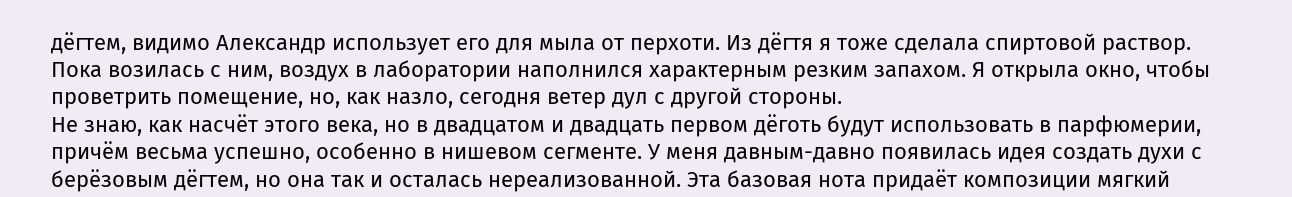дёгтем, видимо Александр использует его для мыла от перхоти. Из дёгтя я тоже сделала спиртовой раствор. Пока возилась с ним, воздух в лаборатории наполнился характерным резким запахом. Я открыла окно, чтобы проветрить помещение, но, как назло, сегодня ветер дул с другой стороны.
Не знаю, как насчёт этого века, но в двадцатом и двадцать первом дёготь будут использовать в парфюмерии, причём весьма успешно, особенно в нишевом сегменте. У меня давным-давно появилась идея создать духи с берёзовым дёгтем, но она так и осталась нереализованной. Эта базовая нота придаёт композиции мягкий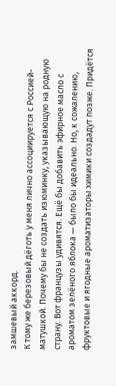замшевый аккорд.
К тому же березовый дёготь у меня лично ассоциируется с Россией-матушкой. Почему бы не создать изюминку, указывающую на родную страну. Вот французы удивятся. Ещё бы добавить эфирное масло с ароматом зелёного яблока — было бы идеально. Но, к сожалению, фруктовые и ягодные ароматизаторы химики создадут позже. Придётся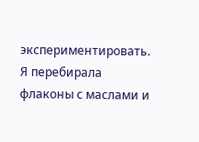экспериментировать.
Я перебирала флаконы с маслами и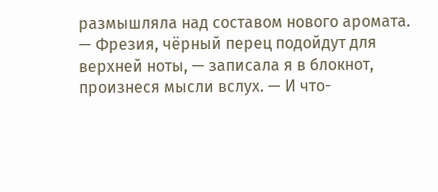размышляла над составом нового аромата.
— Фрезия, чёрный перец подойдут для верхней ноты, — записала я в блокнот, произнеся мысли вслух. — И что-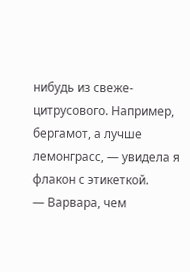нибудь из свеже-цитрусового. Например, бергамот, а лучше лемонграсс, — увидела я флакон с этикеткой.
— Варвара, чем